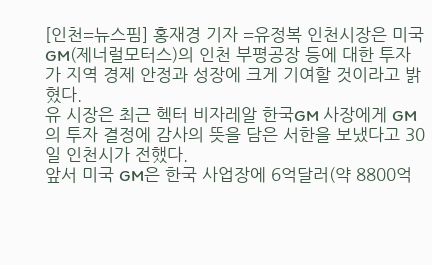[인천=뉴스핌] 홍재경 기자 =유정복 인천시장은 미국 GM(제너럴모터스)의 인천 부평공장 등에 대한 투자가 지역 경제 안정과 성장에 크게 기여할 것이라고 밝혔다.
유 시장은 최근 헥터 비자레알 한국GM 사장에게 GM의 투자 결정에 감사의 뜻을 담은 서한을 보냈다고 30일 인천시가 전했다.
앞서 미국 GM은 한국 사업장에 6억달러(약 8800억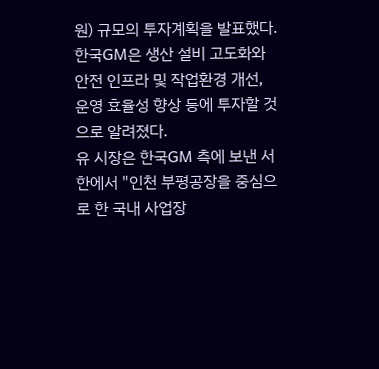원) 규모의 투자계획을 발표했다.
한국GM은 생산 설비 고도화와 안전 인프라 및 작업환경 개선, 운영 효율성 향상 등에 투자할 것으로 알려졌다.
유 시장은 한국GM 측에 보낸 서한에서 "인천 부평공장을 중심으로 한 국내 사업장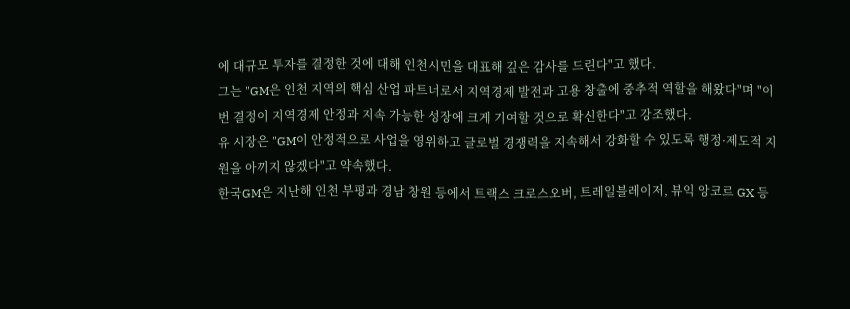에 대규모 투자를 결정한 것에 대해 인천시민을 대표해 깊은 감사를 드린다"고 했다.
그는 "GM은 인천 지역의 핵심 산업 파트너로서 지역경제 발전과 고용 창출에 중추적 역할을 해왔다"며 "이번 결정이 지역경제 안정과 지속 가능한 성장에 크게 기여할 것으로 확신한다"고 강조했다.
유 시장은 "GM이 안정적으로 사업을 영위하고 글로벌 경쟁력을 지속해서 강화할 수 있도록 행정·제도적 지원을 아끼지 않겠다"고 약속했다.
한국GM은 지난해 인천 부평과 경남 창원 등에서 트랙스 크로스오버, 트레일블레이저, 뷰익 앙코르 GX 등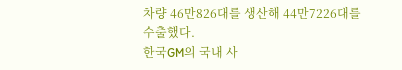차량 46만826대를 생산해 44만7226대를 수출했다.
한국GM의 국내 사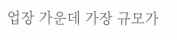업장 가운데 가장 규모가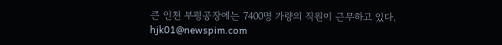큰 인천 부평공장에는 7400명 가량의 직원이 근무하고 있다.
hjk01@newspim.com